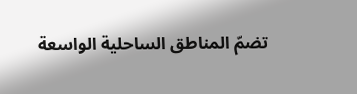تضمّ المناطق الساحلية الواسعة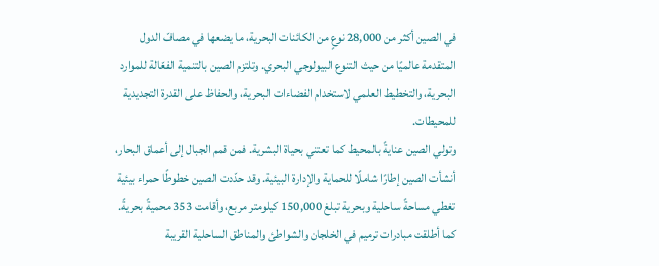في الصين أكثر من 28,000 نوعٍ من الكائنات البحرية، ما يضعها في مصافّ الدول المتقدمة عالميًا من حيث التنوع البيولوجي البحري. وتلتزم الصين بالتنمية الفعّالة للموارد البحرية، والتخطيط العلمي لاستخدام الفضاءات البحرية، والحفاظ على القدرة التجديدية للمحيطات.
وتولي الصين عنايةً بالمحيط كما تعتني بحياة البشرية. فمن قمم الجبال إلى أعماق البحار، أنشأت الصين إطارًا شاملًا للحماية والإدارة البيئية. وقد حدّدت الصين خطوطًا حمراء بيئية تغطي مساحةً ساحلية وبحرية تبلغ 150,000 كيلومتر مربع، وأقامت 353 محميةً بحريةً. كما أطلقت مبادرات ترميم في الخلجان والشواطئ والمناطق الساحلية القريبة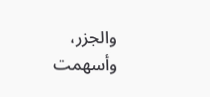والجزر، وأسهمت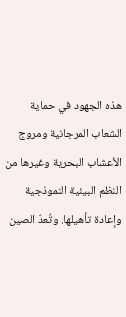هذه الجهود في حماية الشعاب المرجانية ومروج الأعشاب البحرية وغيرها من النظم البيئية النموذجية وإعادة تأهيلها. وتُعدّ الصين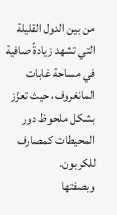من بين الدول القليلة التي تشهد زيادةً صافية في مساحة غابات المانغروف، حيث تعزّز بشكل ملحوظ دور المحيطات كمصارف للكربون.
وبصفتها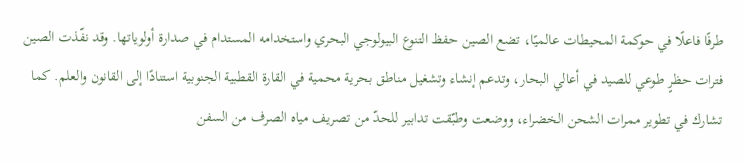طرفًا فاعلًا في حوكمة المحيطات عالميًا، تضع الصين حفظ التنوع البيولوجي البحري واستخدامه المستدام في صدارة أولوياتها. وقد نفّذت الصين فترات حظرٍ طوعي للصيد في أعالي البحار، وتدعم إنشاء وتشغيل مناطق بحرية محمية في القارة القطبية الجنوبية استنادًا إلى القانون والعلم. كما تشارك في تطوير ممرات الشحن الخضراء، ووضعت وطبّقت تدابير للحدّ من تصريف مياه الصرف من السفن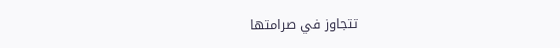تتجاوز في صرامتها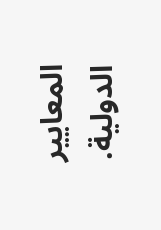المعايير الدولية.